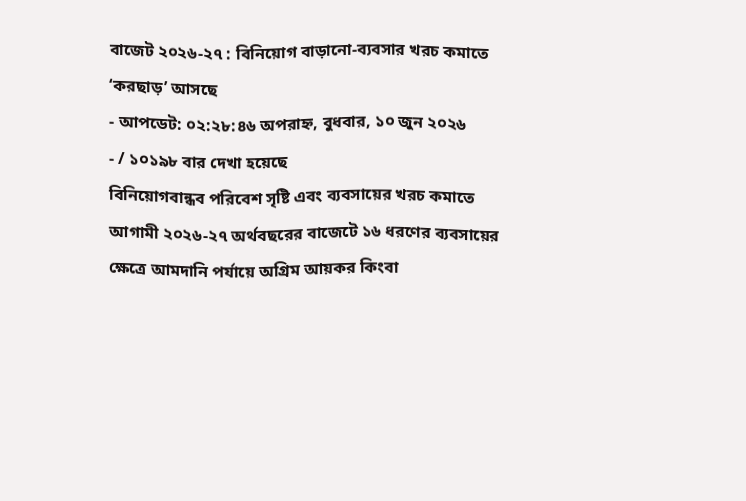বাজেট ২০২৬-২৭ : বিনিয়োগ বাড়ানো-ব্যবসার খরচ কমাতে ‘করছাড়’ আসছে
- আপডেট: ০২:২৮:৪৬ অপরাহ্ন, বুধবার, ১০ জুন ২০২৬
- / ১০১৯৮ বার দেখা হয়েছে
বিনিয়োগবান্ধব পরিবেশ সৃষ্টি এবং ব্যবসায়ের খরচ কমাতে আগামী ২০২৬-২৭ অর্থবছরের বাজেটে ১৬ ধরণের ব্যবসায়ের ক্ষেত্রে আমদানি পর্যায়ে অগ্রিম আয়কর কিংবা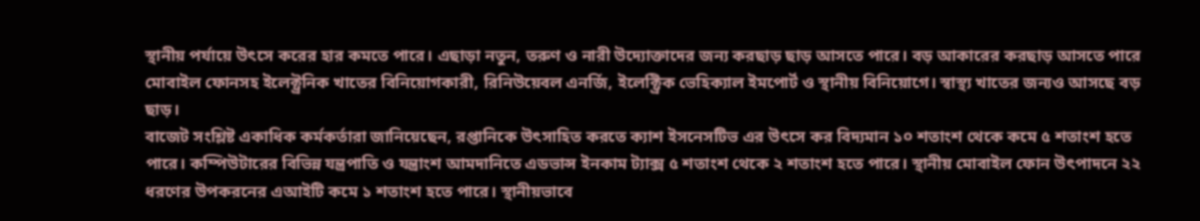স্থানীয় পর্যায়ে উৎসে করের হার কমতে পারে। এছাড়া নতুন, তরুণ ও নারী উদ্যোক্তাদের জন্য করছাড় ছাড় আসতে পারে। বড় আকারের করছাড় আসতে পারে মোবাইল ফোনসহ ইলেক্ট্রনিক খাতের বিনিয়োগকারী, রিনিউয়েবল এনর্জি, ইলেক্ট্রিক ভেহিক্যাল ইমপোর্ট ও স্থানীয় বিনিয়োগে। স্বাস্থ্য খাতের জন্যও আসছে বড় ছাড়।
বাজেট সংশ্লিষ্ট একাধিক কর্মকর্তারা জানিয়েছেন, রপ্তানিকে উৎসাহিত করতে ক্যাশ ইসনেসটিভ এর উৎসে কর বিদ্যমান ১০ শতাংশ থেকে কমে ৫ শতাংশ হতে পারে। কম্পিউটারের বিভিন্ন যন্ত্রপাতি ও যন্ত্রাংশ আমদানিতে এডভান্স ইনকাম ট্যাক্স ৫ শতাংশ থেকে ২ শতাংশ হতে পারে। স্থানীয় মোবাইল ফোন উৎপাদনে ২২ ধরণের উপকরনের এআইটি কমে ১ শতাংশ হতে পারে। স্থানীয়ভাবে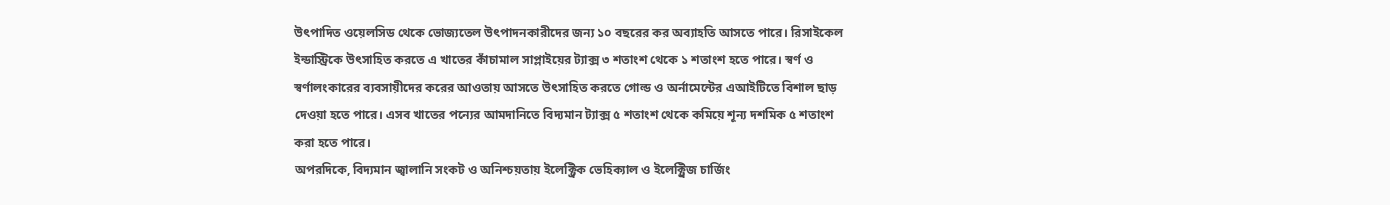উৎপাদিত ওয়েলসিড থেকে ভোজ্যতেল উৎপাদনকারীদের জন্য ১০ বছরের কর অব্যাহতি আসতে পারে। রিসাইকেল ইন্ডাস্ট্রিকে উৎসাহিত করতে এ খাতের কাঁচামাল সাপ্লাইয়ের ট্যাক্স ৩ শতাংশ থেকে ১ শতাংশ হতে পারে। স্বর্ণ ও স্বর্ণালংকারের ব্যবসায়ীদের করের আওতায় আসতে উৎসাহিত করতে গোল্ড ও অর্নামেন্টের এআইটিতে বিশাল ছাড় দেওয়া হতে পারে। এসব খাতের পন্যের আমদানিতে বিদ্যমান ট্যাক্স ৫ শতাংশ থেকে কমিয়ে শূন্য দশমিক ৫ শতাংশ করা হতে পারে।
অপরদিকে, বিদ্যমান জ্বালানি সংকট ও অনিশ্চয়তায় ইলেক্ট্রিক ভেহিক্যাল ও ইলেক্ট্রিজ চার্জিং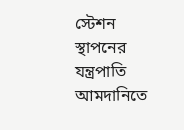স্টেশন স্থাপনের যন্ত্রপাতি আমদানিতে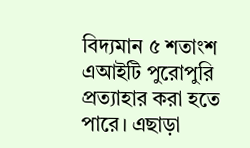বিদ্যমান ৫ শতাংশ এআইটি পুরোপুরি প্রত্যাহার করা হতে পারে। এছাড়া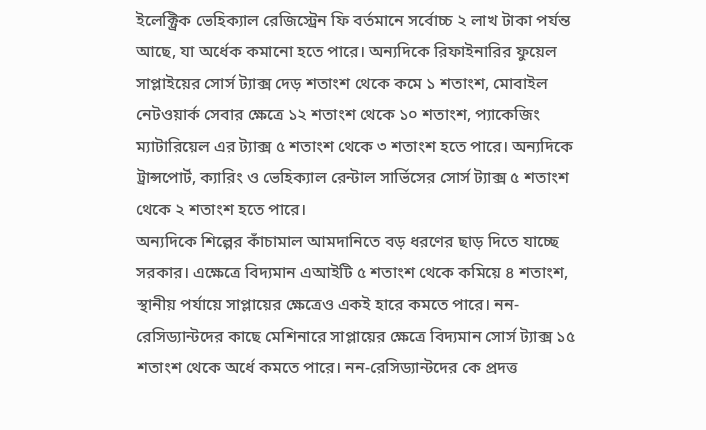ইলেক্ট্রিক ভেহিক্যাল রেজিস্ট্রেন ফি বর্তমানে সর্বোচ্চ ২ লাখ টাকা পর্যন্ত আছে, যা অর্ধেক কমানো হতে পারে। অন্যদিকে রিফাইনারির ফুয়েল সাপ্লাইয়ের সোর্স ট্যাক্স দেড় শতাংশ থেকে কমে ১ শতাংশ, মোবাইল নেটওয়ার্ক সেবার ক্ষেত্রে ১২ শতাংশ থেকে ১০ শতাংশ, প্যাকেজিং ম্যাটারিয়েল এর ট্যাক্স ৫ শতাংশ থেকে ৩ শতাংশ হতে পারে। অন্যদিকে ট্রান্সপোর্ট, ক্যারিং ও ভেহিক্যাল রেন্টাল সার্ভিসের সোর্স ট্যাক্স ৫ শতাংশ থেকে ২ শতাংশ হতে পারে।
অন্যদিকে শিল্পের কাঁচামাল আমদানিতে বড় ধরণের ছাড় দিতে যাচ্ছে সরকার। এক্ষেত্রে বিদ্যমান এআইটি ৫ শতাংশ থেকে কমিয়ে ৪ শতাংশ, স্থানীয় পর্যায়ে সাপ্লায়ের ক্ষেত্রেও একই হারে কমতে পারে। নন-রেসিড্যান্টদের কাছে মেশিনারে সাপ্লায়ের ক্ষেত্রে বিদ্যমান সোর্স ট্যাক্স ১৫ শতাংশ থেকে অর্ধে কমতে পারে। নন-রেসিড্যান্টদের কে প্রদত্ত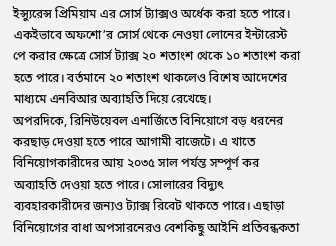ইন্স্যুরেন্স প্রিমিয়াম এর সোর্স ট্যাক্সও অর্ধেক করা হতে পারে। একইভাবে অফশো’র সোর্স থেকে নেওয়া লোনের ইন্টারেস্ট পে করার ক্ষেত্রে সোর্স ট্যাক্স ২০ শতাংশ থেকে ১০ শতাংশ করা হতে পারে। বর্তমানে ২০ শতাংশ থাকলেও বিশেষ আদেশের মাধ্যমে এনবিআর অব্যাহতি দিয়ে রেখেছে।
অপরদিকে, রিনিউয়েবল এনার্জিতে বিনিয়োগে বড় ধরনের করছাড় দেওয়া হতে পারে আগামী বাজেটে। এ খাতে বিনিয়োগকারীদের আয় ২০৩৫ সাল পর্যন্ত সম্পূর্ণ কর অব্যাহতি দেওয়া হতে পারে। সোলারের বিদ্যুৎ ব্যবহারকারীদের জন্যও ট্যাক্স রিবেট থাকতে পারে। এছাড়া বিনিয়োগের বাধা অপসারনেরও বেশকিছু আইনি প্রতিবন্ধকতা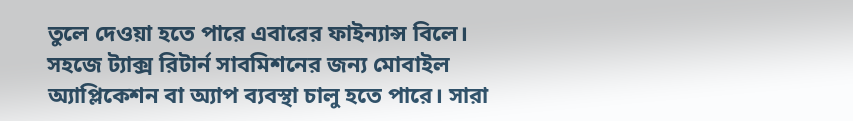তুলে দেওয়া হতে পারে এবারের ফাইন্যান্স বিলে। সহজে ট্যাক্স রিটার্ন সাবমিশনের জন্য মোবাইল অ্যাপ্লিকেশন বা অ্যাপ ব্যবস্থা চালু হতে পারে। সারা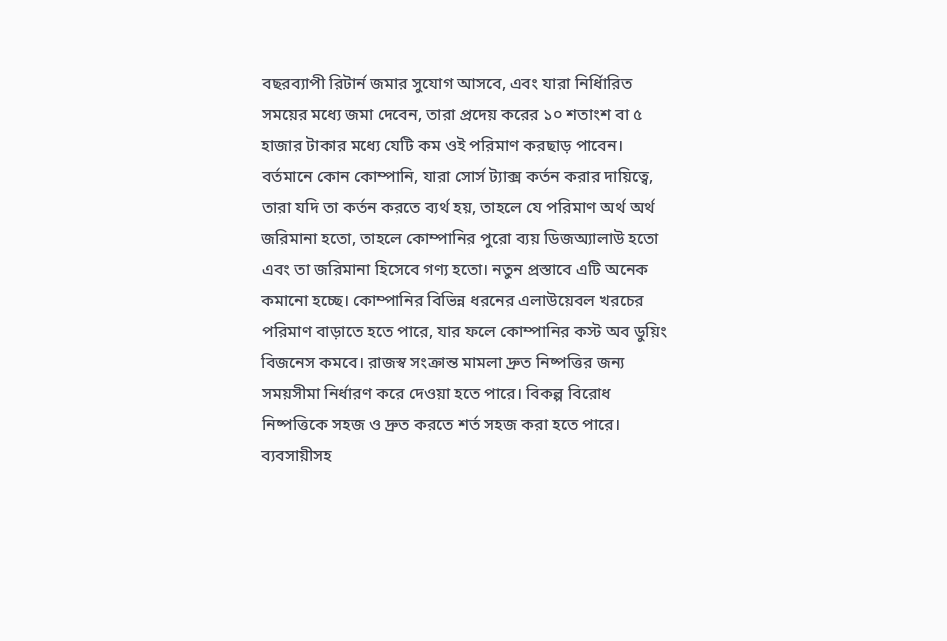বছরব্যাপী রিটার্ন জমার সুযোগ আসবে, এবং যারা নির্ধিারিত সময়ের মধ্যে জমা দেবেন, তারা প্রদেয় করের ১০ শতাংশ বা ৫ হাজার টাকার মধ্যে যেটি কম ওই পরিমাণ করছাড় পাবেন।
বর্তমানে কোন কোম্পানি, যারা সোর্স ট্যাক্স কর্তন করার দায়িত্বে, তারা যদি তা কর্তন করতে ব্যর্থ হয়, তাহলে যে পরিমাণ অর্থ অর্থ জরিমানা হতো, তাহলে কোম্পানির পুরো ব্যয় ডিজঅ্যালাউ হতো এবং তা জরিমানা হিসেবে গণ্য হতো। নতুন প্রস্তাবে এটি অনেক কমানো হচ্ছে। কোম্পানির বিভিন্ন ধরনের এলাউয়েবল খরচের পরিমাণ বাড়াতে হতে পারে, যার ফলে কোম্পানির কস্ট অব ডুয়িং বিজনেস কমবে। রাজস্ব সংক্রান্ত মামলা দ্রুত নিষ্পত্তির জন্য সময়সীমা নির্ধারণ করে দেওয়া হতে পারে। বিকল্প বিরোধ নিষ্পত্তিকে সহজ ও দ্রুত করতে শর্ত সহজ করা হতে পারে। ব্যবসায়ীসহ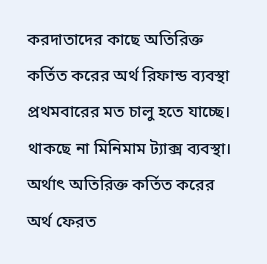করদাতাদের কাছে অতিরিক্ত কর্তিত করের অর্থ রিফান্ড ব্যবস্থা প্রথমবারের মত চালু হতে যাচ্ছে। থাকছে না মিনিমাম ট্যাক্স ব্যবস্থা। অর্থাৎ অতিরিক্ত কর্তিত করের অর্থ ফেরত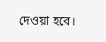দেওয়া হবে।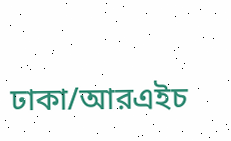ঢাকা/আরএইচ